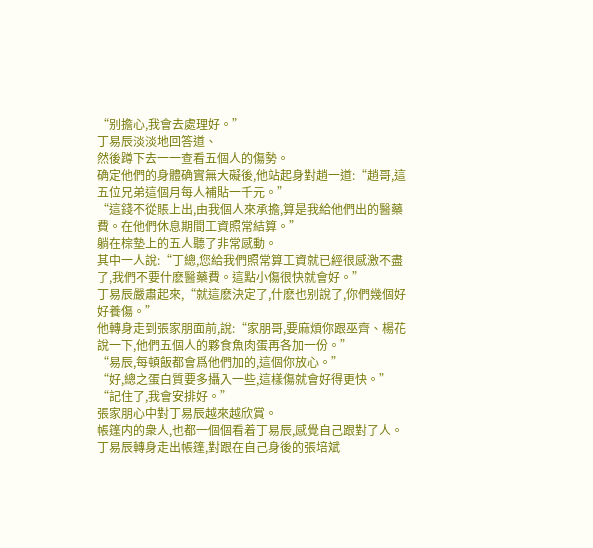“别擔心,我會去處理好。”
丁易辰淡淡地回答道、
然後蹲下去一一查看五個人的傷勢。
确定他們的身體确實無大礙後,他站起身對趙一道:“趙哥,這五位兄弟這個月每人補貼一千元。”
“這錢不從賬上出,由我個人來承擔,算是我給他們出的醫藥費。在他們休息期間工資照常結算。”
躺在棕墊上的五人聽了非常感動。
其中一人說:“丁總,您給我們照常算工資就已經很感激不盡了,我們不要什麽醫藥費。這點小傷很快就會好。”
丁易辰嚴肅起來,“就這麽決定了,什麽也别說了,你們幾個好好養傷。”
他轉身走到張家朋面前,說:“家朋哥,要麻煩你跟巫齊、楊花說一下,他們五個人的夥食魚肉蛋再各加一份。”
“易辰,每頓飯都會爲他們加的,這個你放心。”
“好,總之蛋白質要多攝入一些,這樣傷就會好得更快。”
“記住了,我會安排好。”
張家朋心中對丁易辰越來越欣賞。
帳篷内的衆人,也都一個個看着丁易辰,感覺自己跟對了人。
丁易辰轉身走出帳篷,對跟在自己身後的張培斌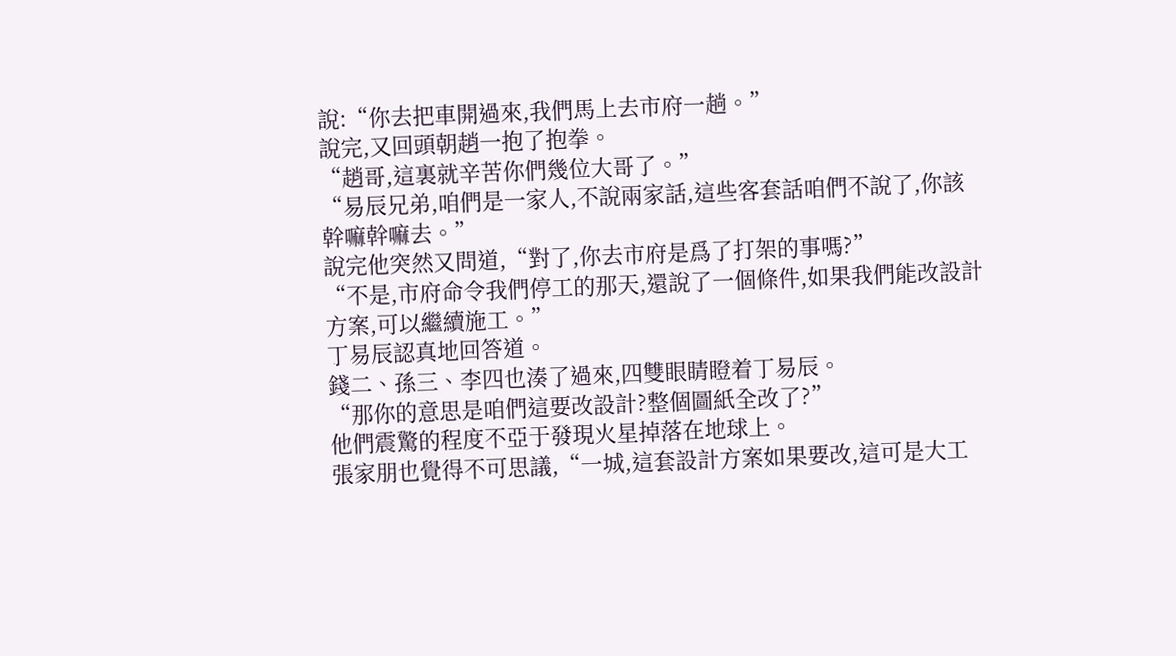說:“你去把車開過來,我們馬上去市府一趟。”
說完,又回頭朝趙一抱了抱拳。
“趙哥,這裏就辛苦你們幾位大哥了。”
“易辰兄弟,咱們是一家人,不說兩家話,這些客套話咱們不說了,你該幹嘛幹嘛去。”
說完他突然又問道,“對了,你去市府是爲了打架的事嗎?”
“不是,市府命令我們停工的那天,還說了一個條件,如果我們能改設計方案,可以繼續施工。”
丁易辰認真地回答道。
錢二、孫三、李四也湊了過來,四雙眼睛瞪着丁易辰。
“那你的意思是咱們這要改設計?整個圖紙全改了?”
他們震驚的程度不亞于發現火星掉落在地球上。
張家朋也覺得不可思議,“一城,這套設計方案如果要改,這可是大工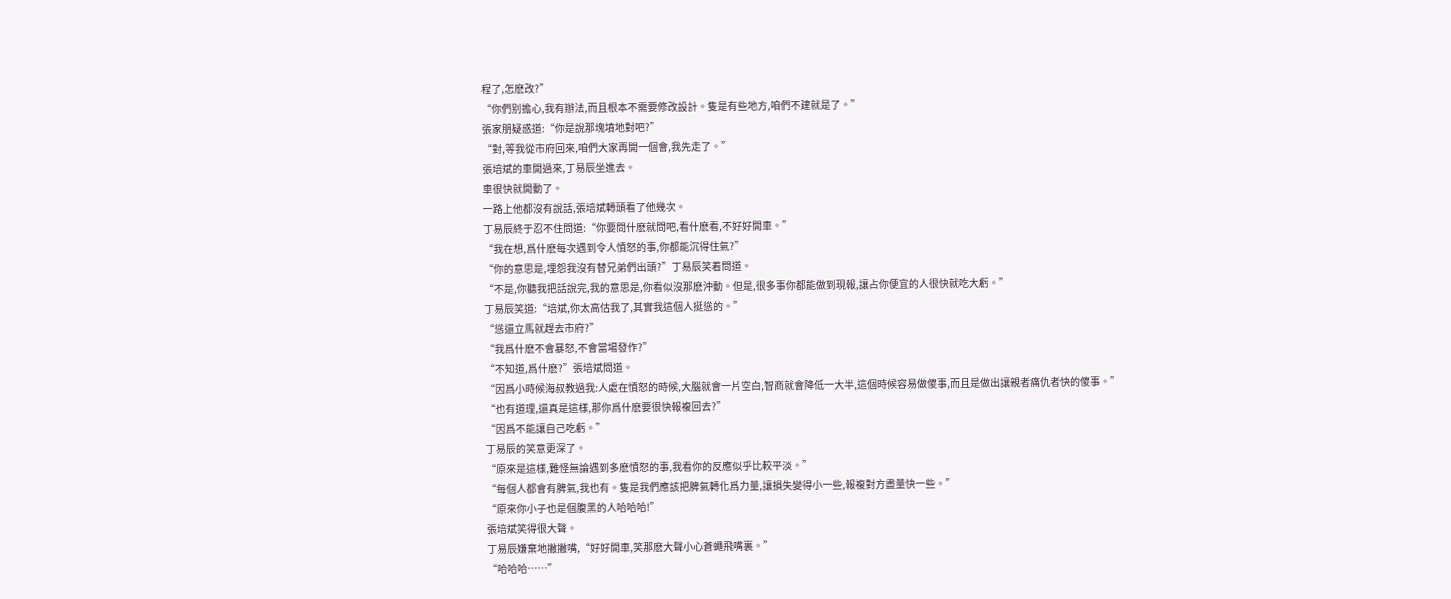程了,怎麽改?”
“你們别擔心,我有辦法,而且根本不需要修改設計。隻是有些地方,咱們不建就是了。”
張家朋疑惑道:“你是說那塊墳地對吧?”
“對,等我從市府回來,咱們大家再開一個會,我先走了。”
張培斌的車開過來,丁易辰坐進去。
車很快就開動了。
一路上他都沒有說話,張培斌轉頭看了他幾次。
丁易辰終于忍不住問道:“你要問什麽就問吧,看什麽看,不好好開車。”
“我在想,爲什麽每次遇到令人憤怒的事,你都能沉得住氣?”
“你的意思是,埋怨我沒有替兄弟們出頭?”丁易辰笑着問道。
“不是,你聽我把話說完,我的意思是,你看似沒那麽沖動。但是,很多事你都能做到現報,讓占你便宜的人很快就吃大虧。”
丁易辰笑道:“培斌,你太高估我了,其實我這個人挺慫的。”
“慫還立馬就趕去市府?”
“我爲什麽不會暴怒,不會當場發作?”
“不知道,爲什麽?”張培斌問道。
“因爲小時候海叔教過我:人處在憤怒的時候,大腦就會一片空白,智商就會降低一大半,這個時候容易做傻事,而且是做出讓親者痛仇者快的傻事。”
“也有道理,還真是這樣,那你爲什麽要很快報複回去?”
“因爲不能讓自己吃虧。”
丁易辰的笑意更深了。
“原來是這樣,難怪無論遇到多麽憤怒的事,我看你的反應似乎比較平淡。”
“每個人都會有脾氣,我也有。隻是我們應該把脾氣轉化爲力量,讓損失變得小一些,報複對方盡量快一些。”
“原來你小子也是個腹黑的人哈哈哈!”
張培斌笑得很大聲。
丁易辰嫌棄地撇撇嘴,“好好開車,笑那麽大聲小心蒼蠅飛嘴裏。”
“哈哈哈……”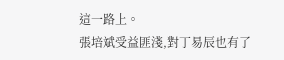這一路上。
張培斌受益匪淺,對丁易辰也有了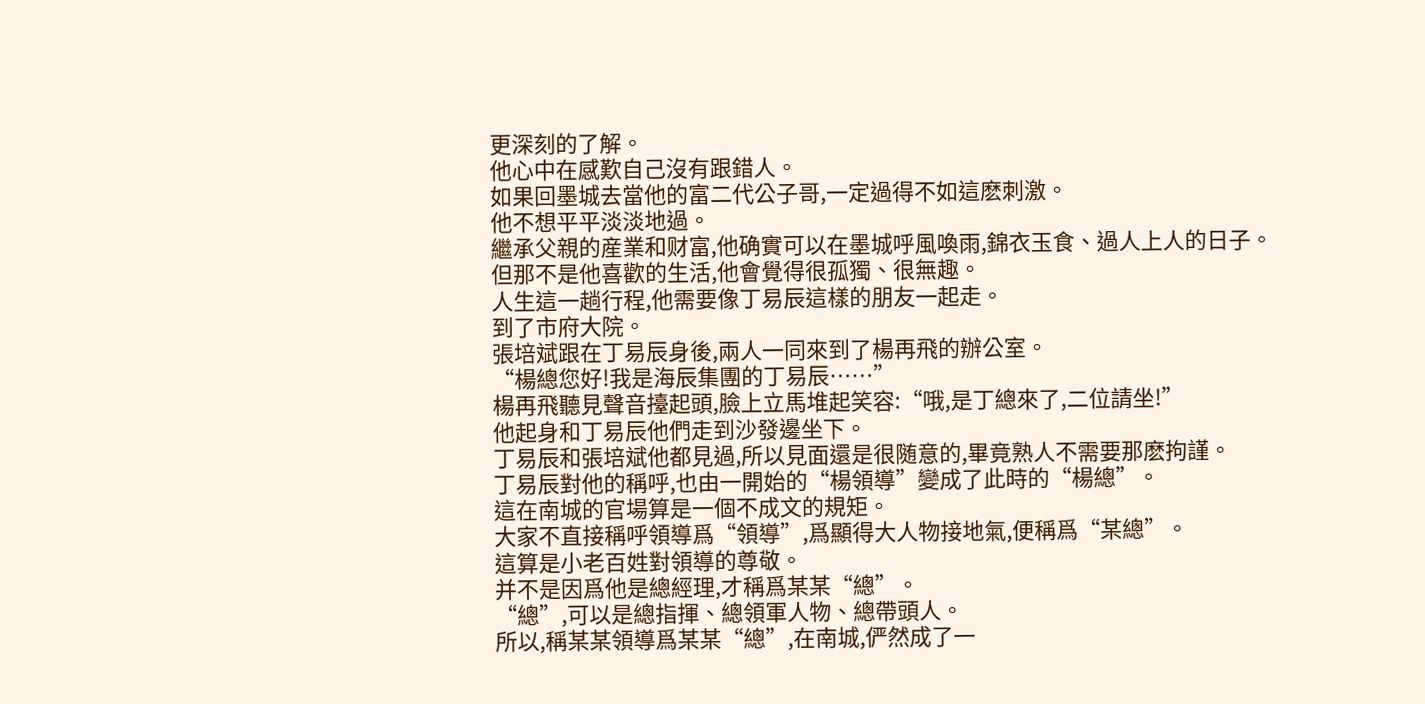更深刻的了解。
他心中在感歎自己沒有跟錯人。
如果回墨城去當他的富二代公子哥,一定過得不如這麽刺激。
他不想平平淡淡地過。
繼承父親的産業和财富,他确實可以在墨城呼風喚雨,錦衣玉食、過人上人的日子。
但那不是他喜歡的生活,他會覺得很孤獨、很無趣。
人生這一趟行程,他需要像丁易辰這樣的朋友一起走。
到了市府大院。
張培斌跟在丁易辰身後,兩人一同來到了楊再飛的辦公室。
“楊總您好!我是海辰集團的丁易辰……”
楊再飛聽見聲音擡起頭,臉上立馬堆起笑容:“哦,是丁總來了,二位請坐!”
他起身和丁易辰他們走到沙發邊坐下。
丁易辰和張培斌他都見過,所以見面還是很随意的,畢竟熟人不需要那麽拘謹。
丁易辰對他的稱呼,也由一開始的“楊領導”變成了此時的“楊總”。
這在南城的官場算是一個不成文的規矩。
大家不直接稱呼領導爲“領導”,爲顯得大人物接地氣,便稱爲“某總”。
這算是小老百姓對領導的尊敬。
并不是因爲他是總經理,才稱爲某某“總”。
“總”,可以是總指揮、總領軍人物、總帶頭人。
所以,稱某某領導爲某某“總”,在南城,俨然成了一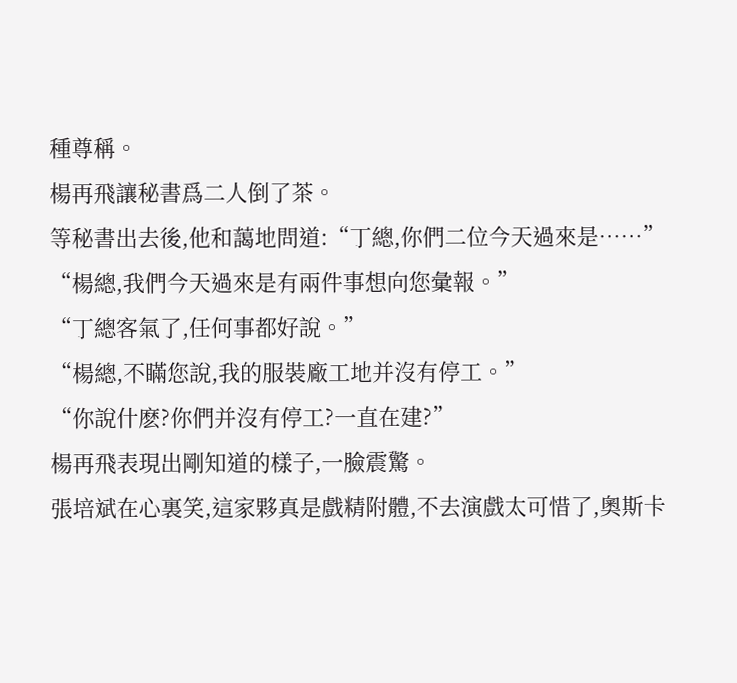種尊稱。
楊再飛讓秘書爲二人倒了茶。
等秘書出去後,他和藹地問道:“丁總,你們二位今天過來是……”
“楊總,我們今天過來是有兩件事想向您彙報。”
“丁總客氣了,任何事都好說。”
“楊總,不瞞您說,我的服裝廠工地并沒有停工。”
“你說什麽?你們并沒有停工?一直在建?”
楊再飛表現出剛知道的樣子,一臉震驚。
張培斌在心裏笑,這家夥真是戲精附體,不去演戲太可惜了,奧斯卡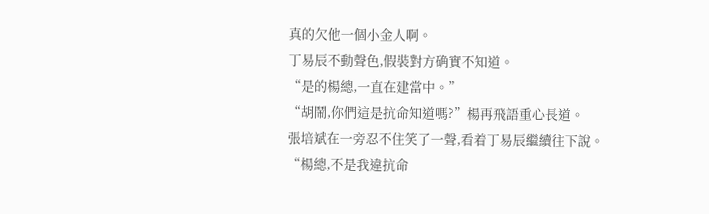真的欠他一個小金人啊。
丁易辰不動聲色,假裝對方确實不知道。
“是的楊總,一直在建當中。”
“胡鬧,你們這是抗命知道嗎?”楊再飛語重心長道。
張培斌在一旁忍不住笑了一聲,看着丁易辰繼續往下說。
“楊總,不是我違抗命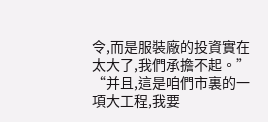令,而是服裝廠的投資實在太大了,我們承擔不起。”
“并且,這是咱們市裏的一項大工程,我要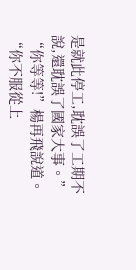是就此停工,耽誤了工期不說,還耽誤了國家大事。”
“你等等!”楊再飛說道。
“你不服從上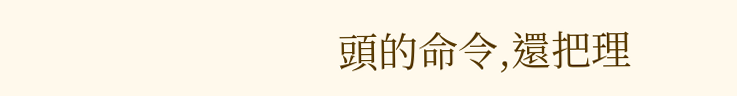頭的命令,還把理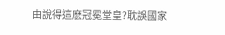由說得這麽冠冕堂皇?耽誤國家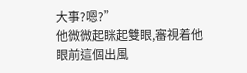大事?嗯?”
他微微起眯起雙眼,審視着他眼前這個出風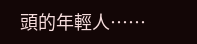頭的年輕人……